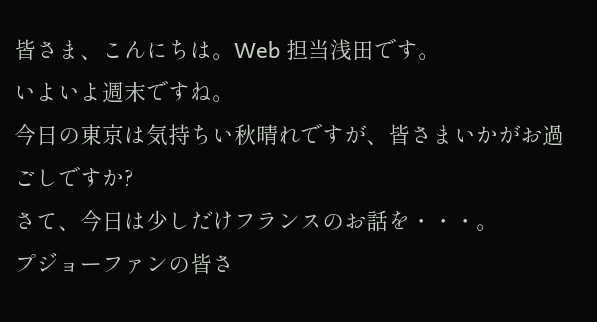皆さま、こんにちは。Web 担当浅田です。
いよいよ週末ですね。
今日の東京は気持ちい秋晴れですが、皆さまいかがお過ごしですか?
さて、今日は少しだけフランスのお話を・・・。
プジョーファンの皆さ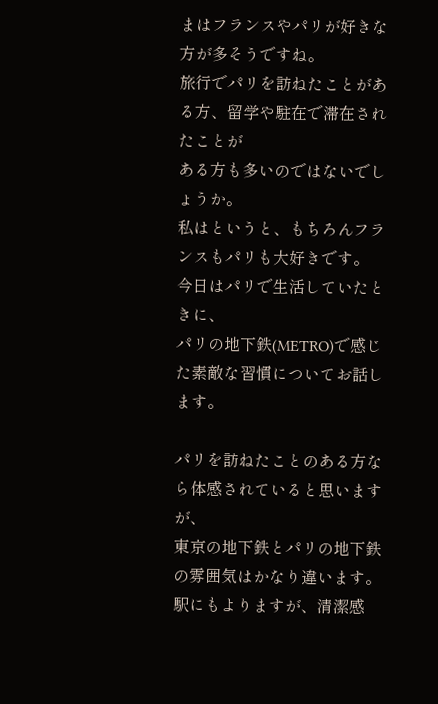まはフランスやパリが好きな方が多そうですね。
旅行でパリを訪ねたことがある方、留学や駐在で滞在されたことが
ある方も多いのではないでしょうか。
私はというと、もちろんフランスもパリも大好きです。
今日はパリで生活していたときに、
パリの地下鉄(METRO)で感じた素敵な習慣についてお話します。

パリを訪ねたことのある方なら体感されていると思いますが、
東京の地下鉄とパリの地下鉄の雰囲気はかなり違います。
駅にもよりますが、清潔感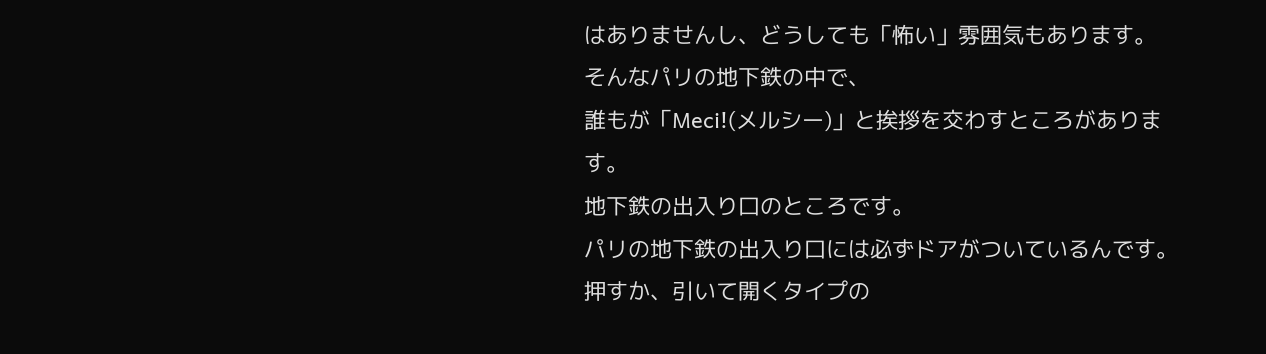はありませんし、どうしても「怖い」雰囲気もあります。
そんなパリの地下鉄の中で、
誰もが「Meci!(メルシー)」と挨拶を交わすところがあります。
地下鉄の出入り口のところです。
パリの地下鉄の出入り口には必ずドアがついているんです。
押すか、引いて開くタイプの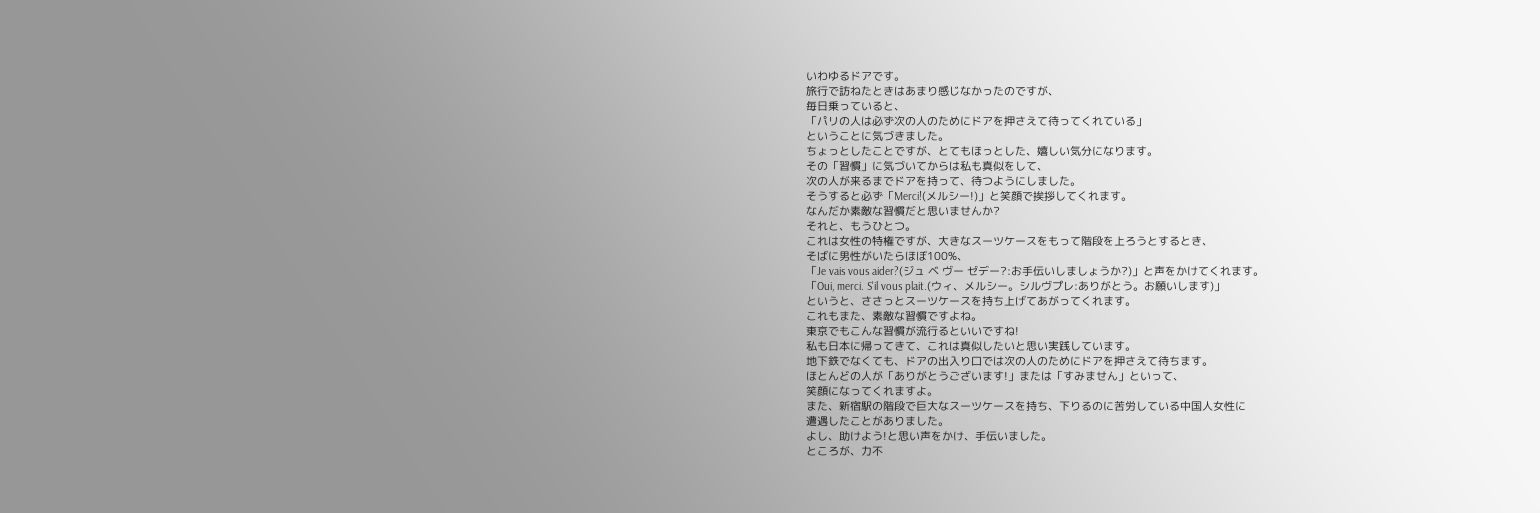いわゆるドアです。
旅行で訪ねたときはあまり感じなかったのですが、
毎日乗っていると、
「パリの人は必ず次の人のためにドアを押さえて待ってくれている」
ということに気づきました。
ちょっとしたことですが、とてもほっとした、嬉しい気分になります。
その「習慣」に気づいてからは私も真似をして、
次の人が来るまでドアを持って、待つようにしました。
そうすると必ず「Merci!(メルシー!)」と笑顔で挨拶してくれます。
なんだか素敵な習慣だと思いませんか?
それと、もうひとつ。
これは女性の特権ですが、大きなスーツケースをもって階段を上ろうとするとき、
そばに男性がいたらほぼ100%、
「Je vais vous aider?(ジュ ベ ヴー ゼデー?:お手伝いしましょうか?)」と声をかけてくれます。
「Oui, merci. S'il vous plait.(ウィ、メルシー。シルヴプレ:ありがとう。お願いします)」
というと、ささっとスーツケースを持ち上げてあがってくれます。
これもまた、素敵な習慣ですよね。
東京でもこんな習慣が流行るといいですね!
私も日本に帰ってきて、これは真似したいと思い実践しています。
地下鉄でなくても、ドアの出入り口では次の人のためにドアを押さえて待ちます。
ほとんどの人が「ありがとうございます!」または「すみません」といって、
笑顔になってくれますよ。
また、新宿駅の階段で巨大なスーツケースを持ち、下りるのに苦労している中国人女性に
遭遇したことがありました。
よし、助けよう!と思い声をかけ、手伝いました。
ところが、力不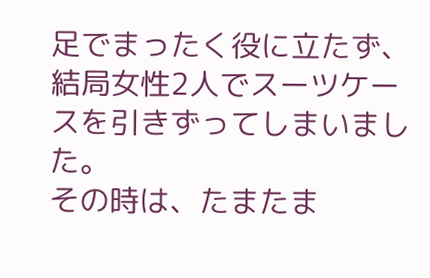足でまったく役に立たず、
結局女性2人でスーツケースを引きずってしまいました。
その時は、たまたま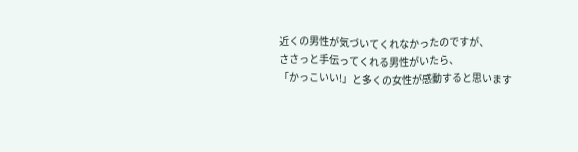近くの男性が気づいてくれなかったのですが、
ささっと手伝ってくれる男性がいたら、
「かっこいい!」と多くの女性が感動すると思います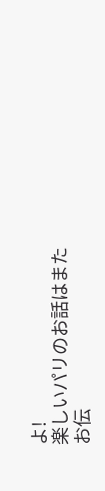よ!
楽しいパリのお話はまたお伝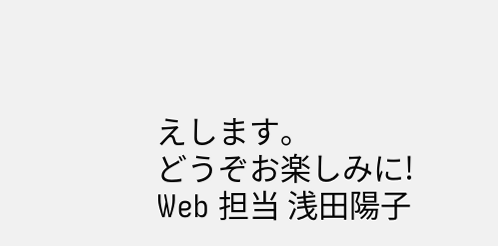えします。
どうぞお楽しみに!
Web 担当 浅田陽子